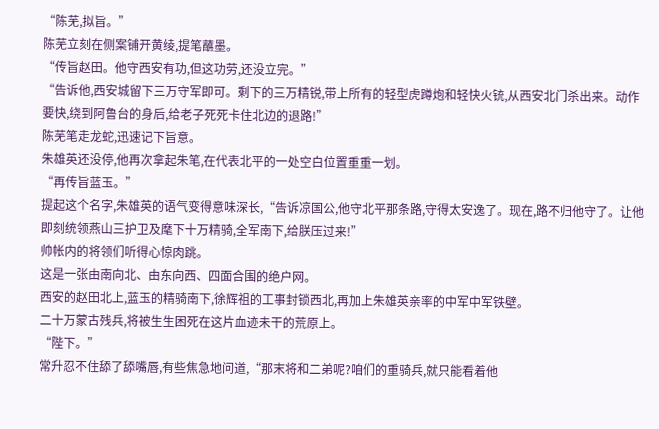“陈芜,拟旨。”
陈芜立刻在侧案铺开黄绫,提笔蘸墨。
“传旨赵田。他守西安有功,但这功劳,还没立完。”
“告诉他,西安城留下三万守军即可。剩下的三万精锐,带上所有的轻型虎蹲炮和轻快火铳,从西安北门杀出来。动作要快,绕到阿鲁台的身后,给老子死死卡住北边的退路!”
陈芜笔走龙蛇,迅速记下旨意。
朱雄英还没停,他再次拿起朱笔,在代表北平的一处空白位置重重一划。
“再传旨蓝玉。”
提起这个名字,朱雄英的语气变得意味深长,“告诉凉国公,他守北平那条路,守得太安逸了。现在,路不归他守了。让他即刻统领燕山三护卫及麾下十万精骑,全军南下,给朕压过来!”
帅帐内的将领们听得心惊肉跳。
这是一张由南向北、由东向西、四面合围的绝户网。
西安的赵田北上,蓝玉的精骑南下,徐辉祖的工事封锁西北,再加上朱雄英亲率的中军中军铁壁。
二十万蒙古残兵,将被生生困死在这片血迹未干的荒原上。
“陛下。”
常升忍不住舔了舔嘴唇,有些焦急地问道,“那末将和二弟呢?咱们的重骑兵,就只能看着他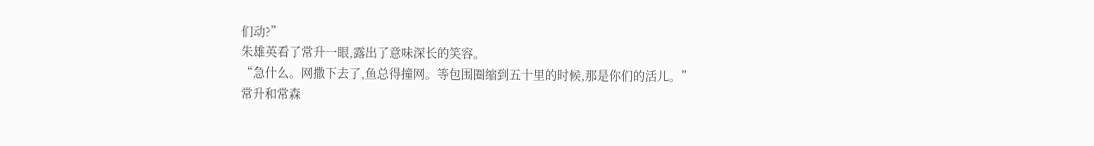们动?”
朱雄英看了常升一眼,露出了意味深长的笑容。
“急什么。网撒下去了,鱼总得撞网。等包围圈缩到五十里的时候,那是你们的活儿。”
常升和常森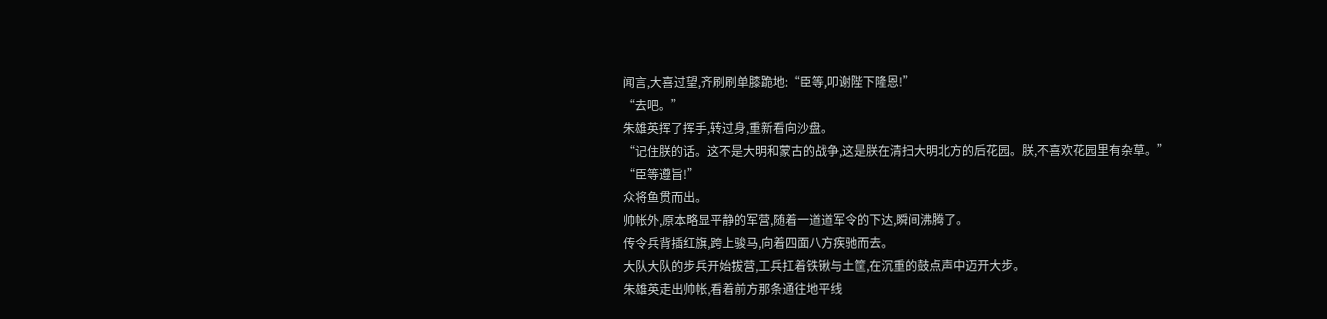闻言,大喜过望,齐刷刷单膝跪地:“臣等,叩谢陛下隆恩!”
“去吧。”
朱雄英挥了挥手,转过身,重新看向沙盘。
“记住朕的话。这不是大明和蒙古的战争,这是朕在清扫大明北方的后花园。朕,不喜欢花园里有杂草。”
“臣等遵旨!”
众将鱼贯而出。
帅帐外,原本略显平静的军营,随着一道道军令的下达,瞬间沸腾了。
传令兵背插红旗,跨上骏马,向着四面八方疾驰而去。
大队大队的步兵开始拔营,工兵扛着铁锹与土筐,在沉重的鼓点声中迈开大步。
朱雄英走出帅帐,看着前方那条通往地平线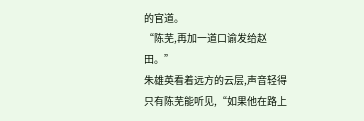的官道。
“陈芜,再加一道口谕发给赵田。”
朱雄英看着远方的云层,声音轻得只有陈芜能听见,“如果他在路上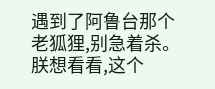遇到了阿鲁台那个老狐狸,别急着杀。朕想看看,这个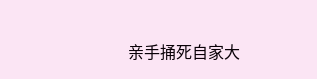亲手捅死自家大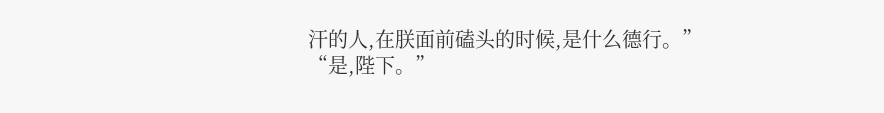汗的人,在朕面前磕头的时候,是什么德行。”
“是,陛下。”